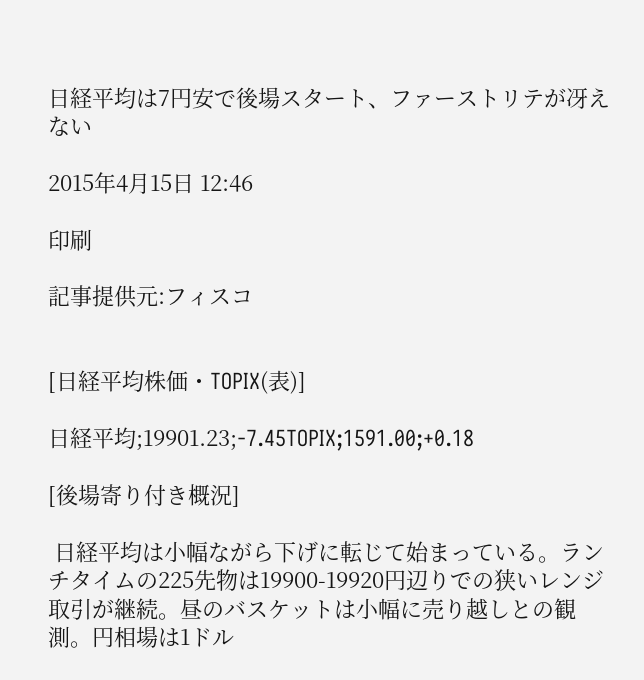日経平均は7円安で後場スタート、ファーストリテが冴えない

2015年4月15日 12:46

印刷

記事提供元:フィスコ


[日経平均株価・TOPIX(表)]

日経平均;19901.23;-7.45TOPIX;1591.00;+0.18

[後場寄り付き概況]

 日経平均は小幅ながら下げに転じて始まっている。ランチタイムの225先物は19900-19920円辺りでの狭いレンジ取引が継続。昼のバスケットは小幅に売り越しとの観測。円相場は1ドル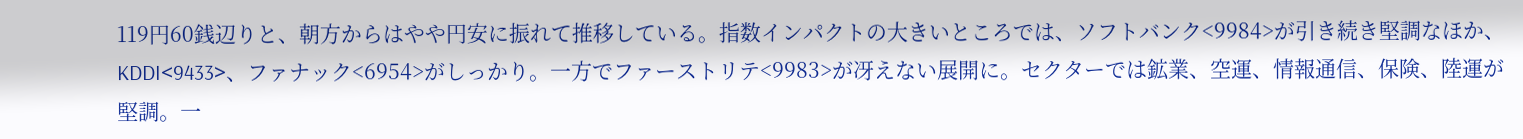119円60銭辺りと、朝方からはやや円安に振れて推移している。指数インパクトの大きいところでは、ソフトバンク<9984>が引き続き堅調なほか、KDDI<9433>、ファナック<6954>がしっかり。一方でファーストリテ<9983>が冴えない展開に。セクターでは鉱業、空運、情報通信、保険、陸運が堅調。一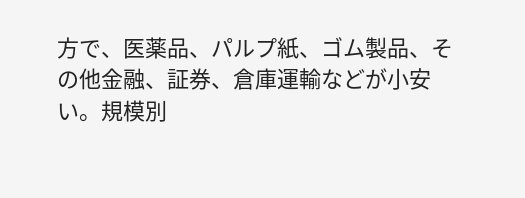方で、医薬品、パルプ紙、ゴム製品、その他金融、証券、倉庫運輸などが小安い。規模別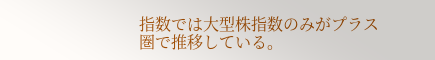指数では大型株指数のみがプラス圏で推移している。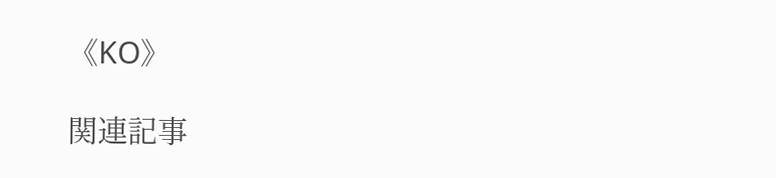《KO》

関連記事